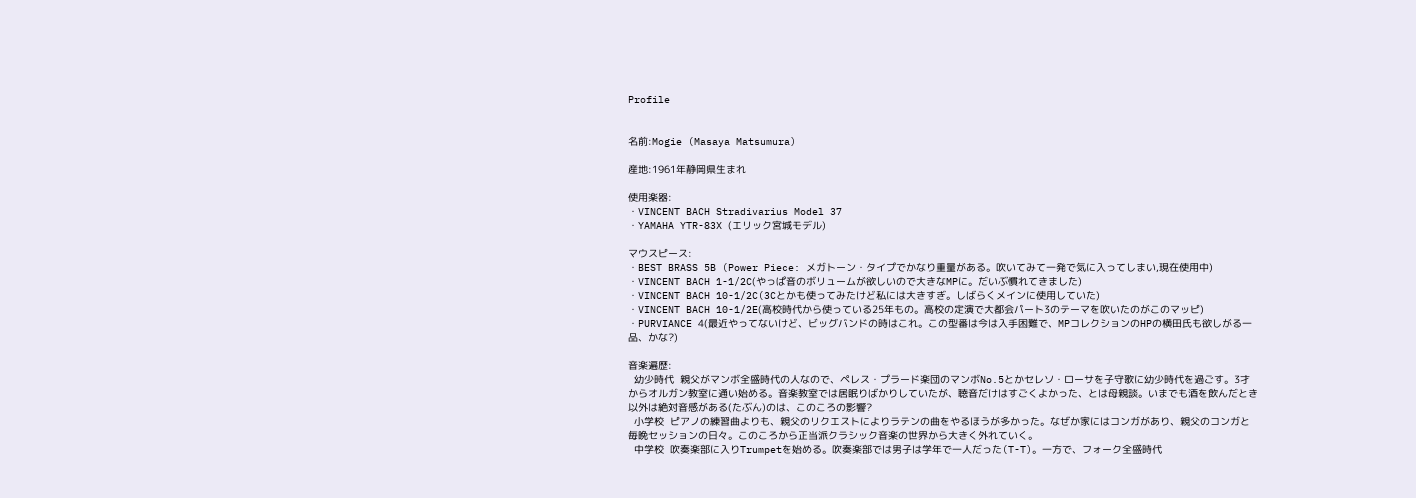Profile


名前:Mogie (Masaya Matsumura)

産地:1961年静岡県生まれ

使用楽器:
・VINCENT BACH Stradivarius Model 37
・YAMAHA YTR-83X (エリック宮城モデル)

マウスピース:
・BEST BRASS 5B (Power Piece: メガトーン・タイプでかなり重量がある。吹いてみて一発で気に入ってしまい,現在使用中)
・VINCENT BACH 1-1/2C(やっぱ音のボリュームが欲しいので大きなMPに。だいぶ慣れてきました)
・VINCENT BACH 10-1/2C(3Cとかも使ってみたけど私には大きすぎ。しばらくメインに使用していた)
・VINCENT BACH 10-1/2E(高校時代から使っている25年もの。高校の定演で大都会パート3のテーマを吹いたのがこのマッピ)
・PURVIANCE 4(最近やってないけど、ビッグバンドの時はこれ。この型番は今は入手困難で、MPコレクションのHPの横田氏も欲しがる一品、かな?)

音楽遍歴:
  幼少時代  親父がマンボ全盛時代の人なので、ペレス・プラード楽団のマンボNo.5とかセレソ・ローサを子守歌に幼少時代を過ごす。3才からオルガン教室に通い始める。音楽教室では居眠りばかりしていたが、聴音だけはすごくよかった、とは母親談。いまでも酒を飲んだとき以外は絶対音感がある(たぶん)のは、このころの影響?
  小学校  ピアノの練習曲よりも、親父のリクエストによりラテンの曲をやるほうが多かった。なぜか家にはコンガがあり、親父のコンガと毎晩セッションの日々。このころから正当派クラシック音楽の世界から大きく外れていく。
  中学校  吹奏楽部に入りTrumpetを始める。吹奏楽部では男子は学年で一人だった(T-T)。一方で、フォーク全盛時代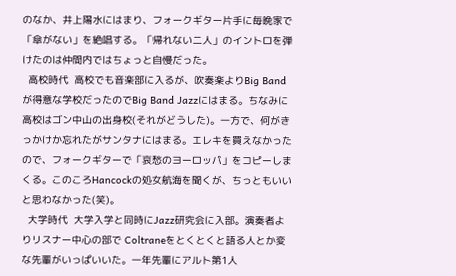のなか、井上陽水にはまり、フォークギター片手に毎晩家で「傘がない」を絶唱する。「帰れない二人」のイントロを弾けたのは仲間内ではちょっと自慢だった。
  高校時代  高校でも音楽部に入るが、吹奏楽よりBig Bandが得意な学校だったのでBig Band Jazzにはまる。ちなみに高校はゴン中山の出身校(それがどうした)。一方で、何がきっかけか忘れたがサンタナにはまる。エレキを買えなかったので、フォークギターで「哀愁のヨーロッパ」をコピーしまくる。このころHancockの処女航海を聞くが、ちっともいいと思わなかった(笑)。
  大学時代  大学入学と同時にJazz研究会に入部。演奏者よりリスナー中心の部で Coltraneをとくとくと語る人とか変な先輩がいっぱいいた。一年先輩にアルト第1人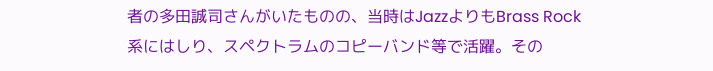者の多田誠司さんがいたものの、当時はJazzよりもBrass Rock系にはしり、スペクトラムのコピーバンド等で活躍。その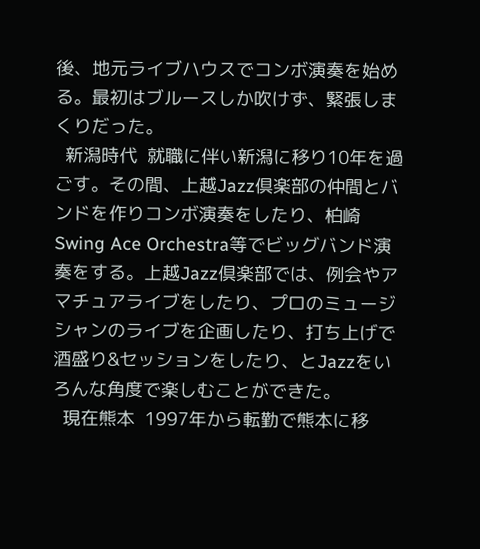後、地元ライブハウスでコンボ演奏を始める。最初はブルースしか吹けず、緊張しまくりだった。
  新潟時代  就職に伴い新潟に移り10年を過ごす。その間、上越Jazz倶楽部の仲間とバンドを作りコンボ演奏をしたり、柏崎Swing Ace Orchestra等でビッグバンド演奏をする。上越Jazz倶楽部では、例会やアマチュアライブをしたり、プロのミュージシャンのライブを企画したり、打ち上げで酒盛り&セッションをしたり、とJazzをいろんな角度で楽しむことができた。
  現在熊本  1997年から転勤で熊本に移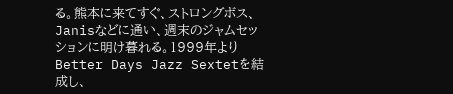る。熊本に来てすぐ、ストロングボス、Janisなどに通い、週末のジャムセッションに明け暮れる。1999年よりBetter Days Jazz Sextetを結成し、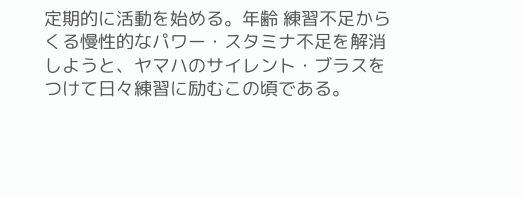定期的に活動を始める。年齢 練習不足からくる慢性的なパワー・スタミナ不足を解消しようと、ヤマハのサイレント・ブラスをつけて日々練習に励むこの頃である。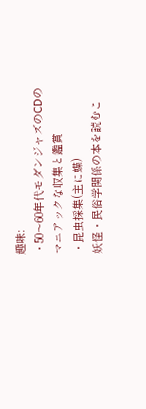趣味:
・50〜60年代モダンジャズのCDのマニアックな収集と鑑賞
・昆虫採集(主に蝶)
妖怪・民俗学関係の本を読むこ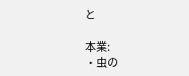と

本業:
・虫の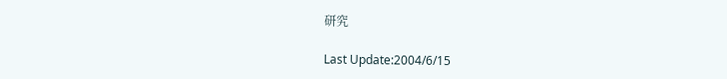研究

Last Update:2004/6/15